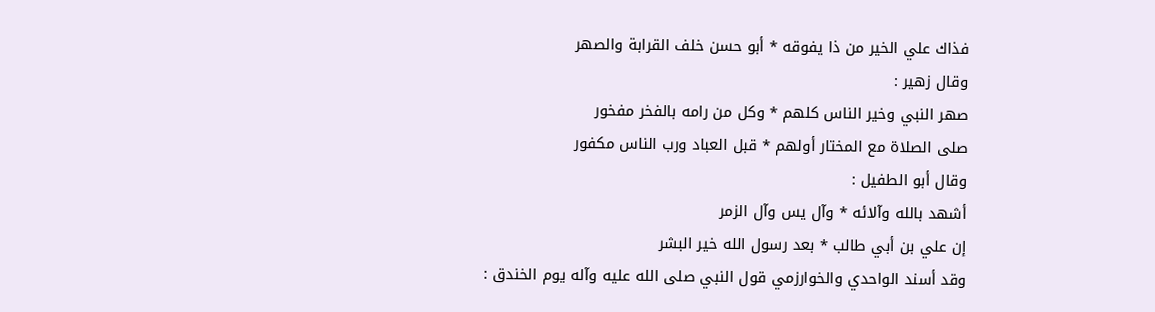فذاك علي الخير من ذا يفوقه * أبو حسن خلف القرابة والصهر
وقال زهير :
صهر النبي وخير الناس كلهم * وكل من رامه بالفخر مفخور
صلى الصلاة مع المختار أولهم * قبل العباد ورب الناس مكفور
وقال أبو الطفيل :
أشهد بالله وآلائه * وآل يس وآل الزمر
إن علي بن أبي طالب * بعد رسول الله خير البشر
وقد أسند الواحدي والخوارزمي قول النبي صلى الله عليه وآله يوم الخندق :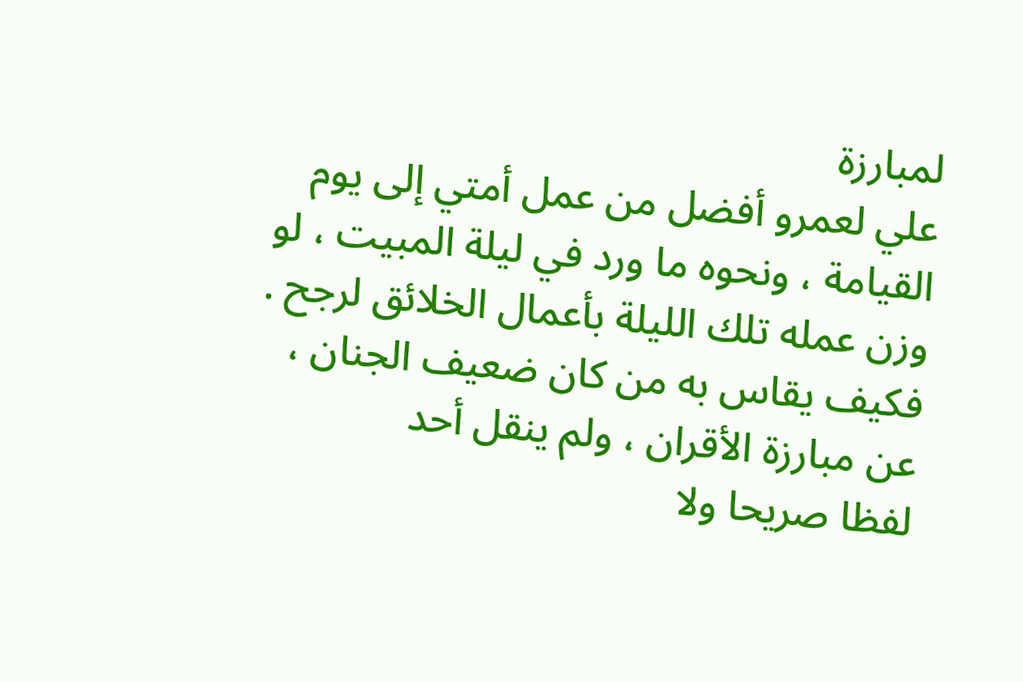لمبارزة
علي لعمرو أفضل من عمل أمتي إلى يوم القيامة ، ونحوه ما ورد في ليلة المبيت ، لو
وزن عمله تلك الليلة بأعمال الخلائق لرجح .
فكيف يقاس به من كان ضعيف الجنان ، عن مبارزة الأقران ، ولم ينقل أحد
لفظا صريحا ولا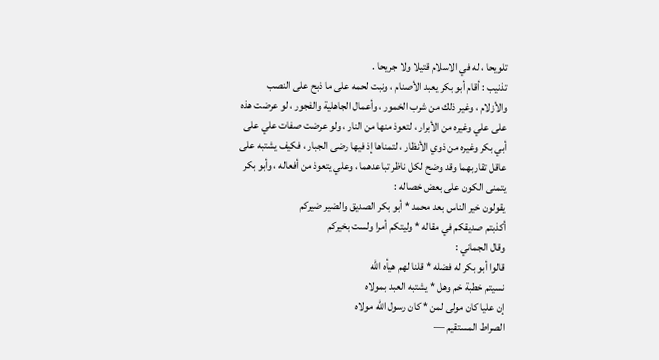تلويحا ، له في الاسلام قتيلا ولا جريحا .
تذنيب : أقام أبو بكر يعبد الأصنام ، ونبت لحمه على ما ذبح على النصب
والأزلام ، وغير ذلك من شرب الخمور ، وأعمال الجاهلية والفجور ، لو عرضت هذه
على علي وغيره من الأبرار ، لتعوذ منها من النار ، ولو عرضت صفات علي على
أبي بكر وغيره من ذوي الأنظار ، لتمناها إذ فيها رضى الجبار ، فكيف يشتبه على
عاقل تقاربهما وقد وضح لكل ناظر تباعدهما ، وعلي يتعوذ من أفعاله ، وأبو بكر
يتمنى الكون على بعض خصاله :
يقولون خير الناس بعد محمد * أبو بكر الصديق والضير ضيركم
أكذبتم صديقكم في مقاله * وليتكم أمرا ولست بخيركم
وقال الجماني :
قالوا أبو بكر له فضله * قلنا لهم هيأه الله
نسيتم خطبة خم وهل * يشتبه العبد بمولاه
إن عليا كان مولى لمن * كان رسول الله مولاه
الصراط المستقيم —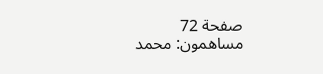صفحة 72
مساهمون: محمد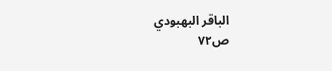الباقر البهبودي
ص٧٢